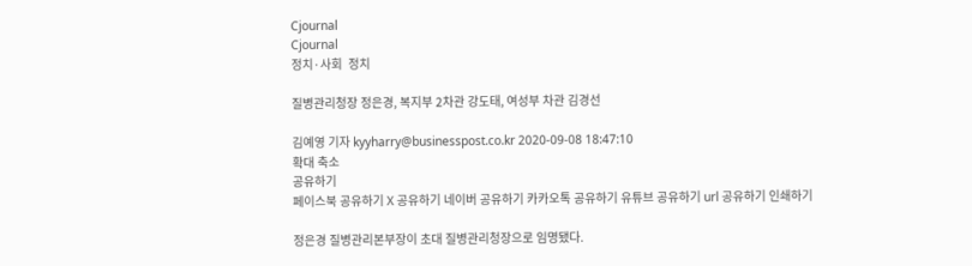Cjournal
Cjournal
정치·사회  정치

질병관리청장 정은경, 복지부 2차관 강도태, 여성부 차관 김경선

김예영 기자 kyyharry@businesspost.co.kr 2020-09-08 18:47:10
확대 축소
공유하기
페이스북 공유하기 X 공유하기 네이버 공유하기 카카오톡 공유하기 유튜브 공유하기 url 공유하기 인쇄하기

정은경 질병관리본부장이 초대 질병관리청장으로 임명됐다.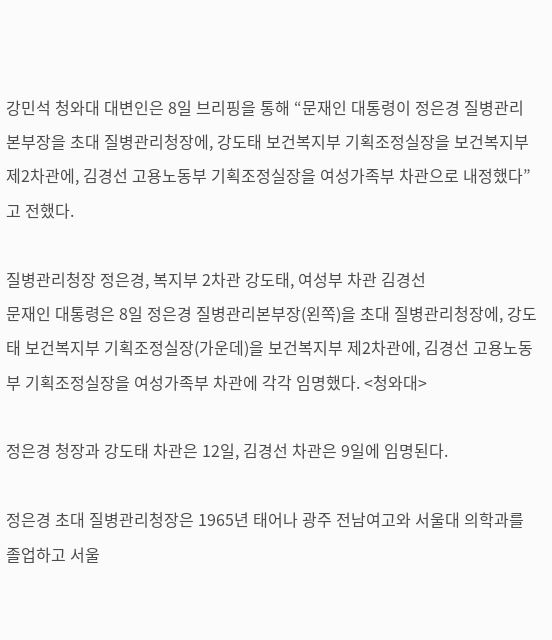강민석 청와대 대변인은 8일 브리핑을 통해 “문재인 대통령이 정은경 질병관리본부장을 초대 질병관리청장에, 강도태 보건복지부 기획조정실장을 보건복지부 제2차관에, 김경선 고용노동부 기획조정실장을 여성가족부 차관으로 내정했다”고 전했다.

질병관리청장 정은경, 복지부 2차관 강도태, 여성부 차관 김경선
문재인 대통령은 8일 정은경 질병관리본부장(왼쪽)을 초대 질병관리청장에, 강도태 보건복지부 기획조정실장(가운데)을 보건복지부 제2차관에, 김경선 고용노동부 기획조정실장을 여성가족부 차관에 각각 임명했다. <청와대>

정은경 청장과 강도태 차관은 12일, 김경선 차관은 9일에 임명된다.

정은경 초대 질병관리청장은 1965년 태어나 광주 전남여고와 서울대 의학과를 졸업하고 서울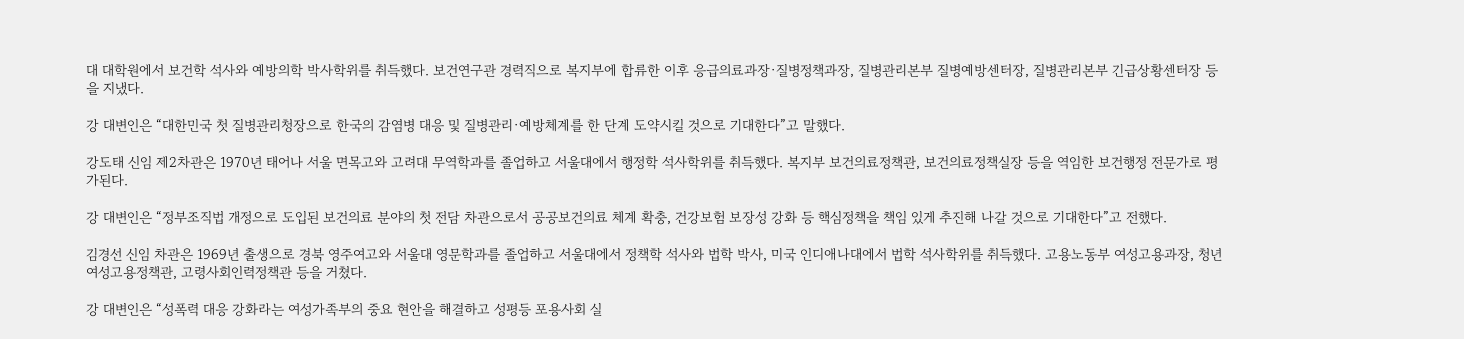대 대학원에서 보건학 석사와 예방의학 박사학위를 취득했다. 보건연구관 경력직으로 복지부에 합류한 이후 응급의료과장·질병정책과장, 질병관리본부 질병예방센터장, 질병관리본부 긴급상황센터장 등을 지냈다.

강 대변인은 “대한민국 첫 질병관리청장으로 한국의 감염병 대응 및 질병관리·예방체계를 한 단계 도약시킬 것으로 기대한다”고 말했다.

강도태 신임 제2차관은 1970년 태어나 서울 면목고와 고려대 무역학과를 졸업하고 서울대에서 행정학 석사학위를 취득했다. 복지부 보건의료정책관, 보건의료정책실장 등을 역임한 보건행정 전문가로 평가된다.

강 대변인은 “정부조직법 개정으로 도입된 보건의료 분야의 첫 전담 차관으로서 공공보건의료 체계 확충, 건강보험 보장성 강화 등 핵심정책을 책임 있게 추진해 나갈 것으로 기대한다”고 전했다.

김경선 신임 차관은 1969년 출생으로 경북 영주여고와 서울대 영문학과를 졸업하고 서울대에서 정책학 석사와 법학 박사, 미국 인디애나대에서 법학 석사학위를 취득했다. 고용노동부 여성고용과장, 청년여성고용정책관, 고령사회인력정책관 등을 거쳤다.

강 대변인은 “성폭력 대응 강화라는 여성가족부의 중요 현안을 해결하고 성평등 포용사회 실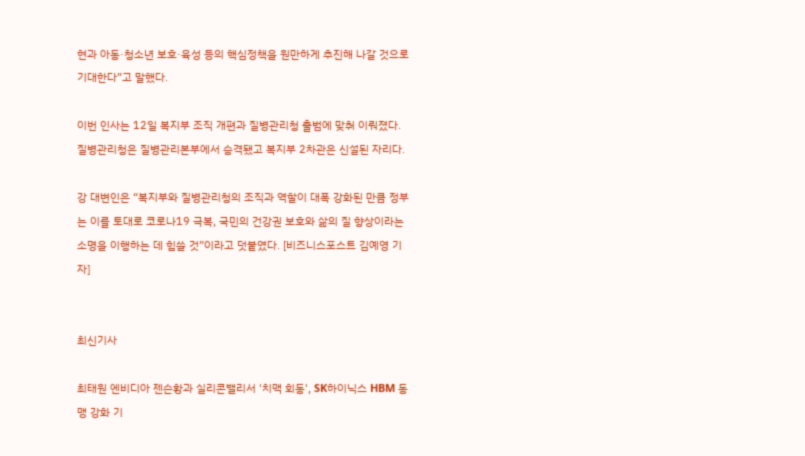현과 아동·청소년 보호·육성 등의 핵심정책을 원만하게 추진해 나갈 것으로 기대한다”고 말했다.

이번 인사는 12일 복지부 조직 개편과 질병관리청 출범에 맞춰 이뤄졌다. 질병관리청은 질병관리본부에서 승격됐고 복지부 2차관은 신설된 자리다.

강 대변인은 “복지부와 질병관리청의 조직과 역할이 대폭 강화된 만큼 정부는 이를 토대로 코로나19 극복, 국민의 건강권 보호와 삶의 질 향상이라는 소명을 이행하는 데 힘쓸 것”이라고 덧붙였다. [비즈니스포스트 김예영 기자]


최신기사

최태원 엔비디아 젠슨황과 실리콘밸리서 '치맥 회동', SK하이닉스 HBM 동맹 강화 기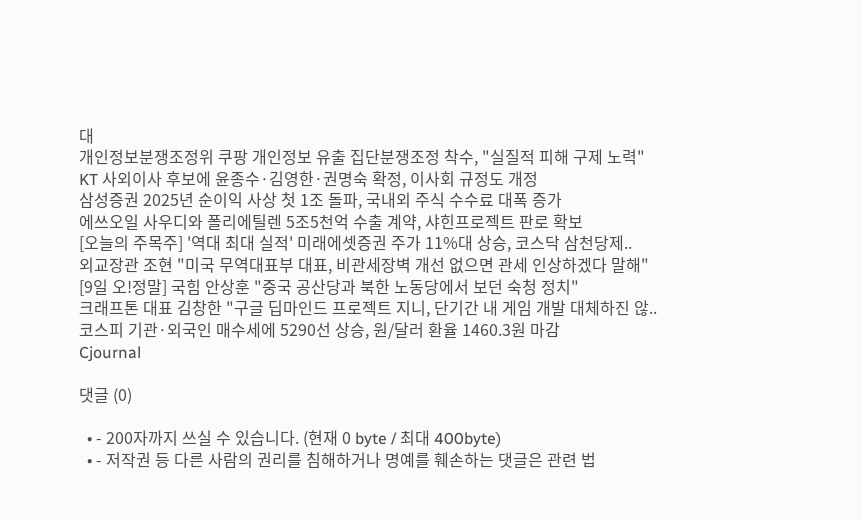대
개인정보분쟁조정위 쿠팡 개인정보 유출 집단분쟁조정 착수, "실질적 피해 구제 노력"
KT 사외이사 후보에 윤종수·김영한·권명숙 확정, 이사회 규정도 개정
삼성증권 2025년 순이익 사상 첫 1조 돌파, 국내외 주식 수수료 대폭 증가
에쓰오일 사우디와 폴리에틸렌 5조5천억 수출 계약, 샤힌프로젝트 판로 확보
[오늘의 주목주] '역대 최대 실적' 미래에셋증권 주가 11%대 상승, 코스닥 삼천당제..
외교장관 조현 "미국 무역대표부 대표, 비관세장벽 개선 없으면 관세 인상하겠다 말해"
[9일 오!정말] 국힘 안상훈 "중국 공산당과 북한 노동당에서 보던 숙청 정치"
크래프톤 대표 김창한 "구글 딥마인드 프로젝트 지니, 단기간 내 게임 개발 대체하진 않..
코스피 기관·외국인 매수세에 5290선 상승, 원/달러 환율 1460.3원 마감
Cjournal

댓글 (0)

  • - 200자까지 쓰실 수 있습니다. (현재 0 byte / 최대 400byte)
  • - 저작권 등 다른 사람의 권리를 침해하거나 명예를 훼손하는 댓글은 관련 법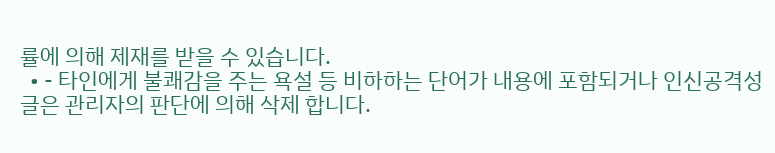률에 의해 제재를 받을 수 있습니다.
  • - 타인에게 불쾌감을 주는 욕설 등 비하하는 단어가 내용에 포함되거나 인신공격성 글은 관리자의 판단에 의해 삭제 합니다.